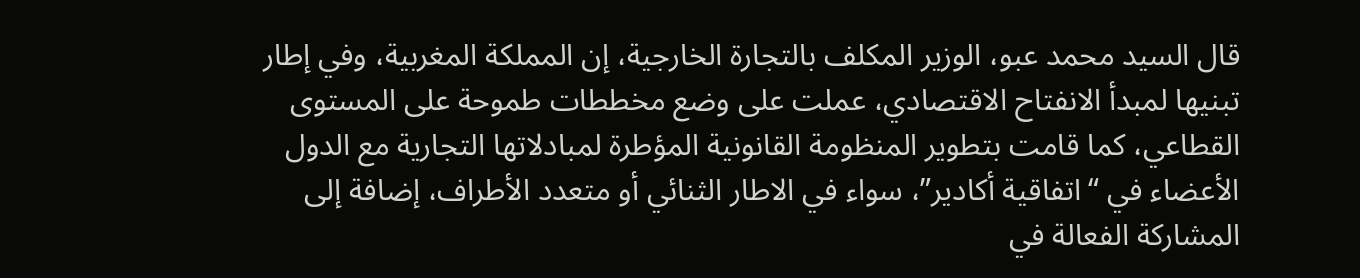قال السيد محمد عبو، الوزير المكلف بالتجارة الخارجية، إن المملكة المغربية، وفي إطار تبنيها لمبدأ الانفتاح الاقتصادي، عملت على وضع مخططات طموحة على المستوى القطاعي، كما قامت بتطوير المنظومة القانونية المؤطرة لمبادلاتها التجارية مع الدول الأعضاء في “اتفاقية أكادير”، سواء في الاطار الثنائي أو متعدد الأطراف، إضافة إلى المشاركة الفعالة في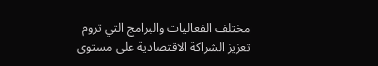مختلف الفعاليات والبرامج التي تروم تعزيز الشراكة الاقتصادية على مستوى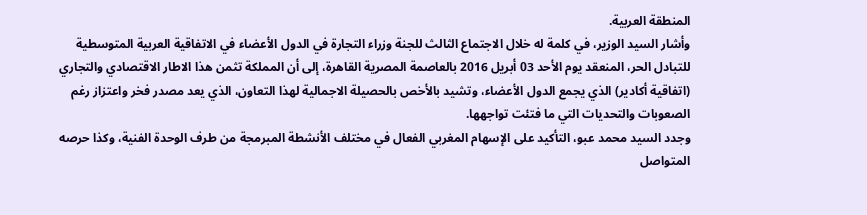المنطقة العربية.
وأشار السيد الوزير، في كلمة له خلال الاجتماع الثالث للجنة وزراء التجارة في الدول الأعضاء في الاتفاقية العربية المتوسطية للتبادل الحر، المنعقد يوم الأحد 03 أبريل 2016 بالعاصمة المصرية القاهرة، إلى أن المملكة تثمن هذا الاطار الاقتصادي والتجاري (اتفاقية أكادير) الذي يجمع الدول الأعضاء، وتشيد بالأخص بالحصيلة الاجمالية لهذا التعاون، الذي يعد مصدر فخر واعتزاز رغم الصعوبات والتحديات التي ما فتئت تواجهها.
وجدد السيد محمد عبو، التأكيد على الإسهام المغربي الفعال في مختلف الأنشطة المبرمجة من طرف الوحدة الفنية، وكذا حرصه المتواصل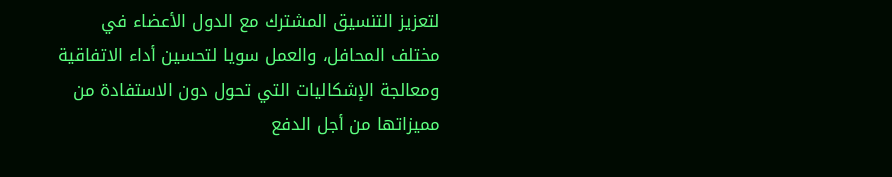لتعزيز التنسيق المشترك مع الدول الأعضاء في مختلف المحافل، والعمل سويا لتحسين أداء الاتفاقية ومعالجة الإشكاليات التي تحول دون الاستفادة من مميزاتها من أجل الدفع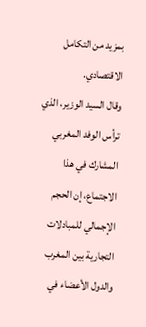بمزيد من التكامل الاقتصادي.
وقال السيد الوزير، الذي ترأس الوفد المغربي المشارك في هذا الاجتماع، إن الحجم الإجمالي للمبادلات التجارية بين المغرب والدول الأعضاء في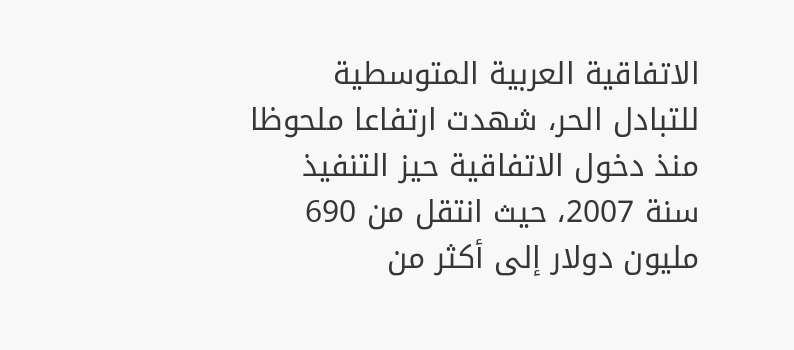الاتفاقية العربية المتوسطية للتبادل الحر، شهدت ارتفاعا ملحوظا منذ دخول الاتفاقية حيز التنفيذ سنة 2007، حيث انتقل من 690 مليون دولار إلى أكثر من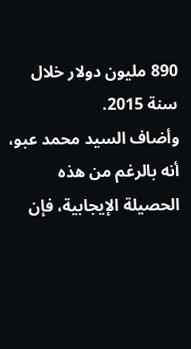890 مليون دولار خلال سنة 2015.
وأضاف السيد محمد عبو، أنه بالرغم من هذه الحصيلة الإيجابية، فإن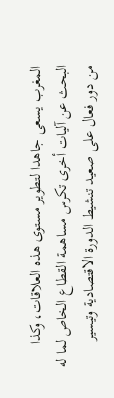المغرب يسعى جاهدا لتطوير مستوى هذه العلاقات، وكذا البحث عن آليات أخرى تكرس مساهمة القطاع الخاص لما له من دور فعال على صعيد تنشيط الدورة الاقتصادية وتيسير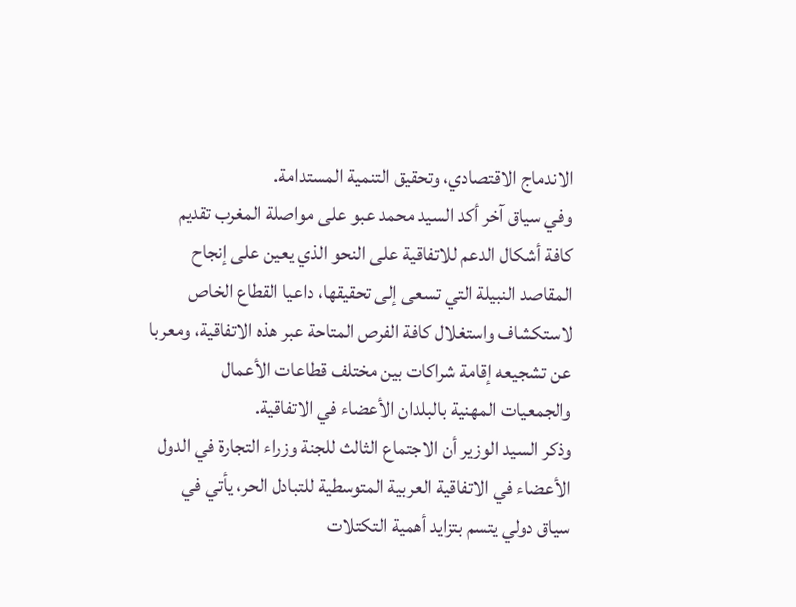الاندماج الاقتصادي، وتحقيق التنمية المستدامة.
وفي سياق آخر أكد السيد محمد عبو على مواصلة المغرب تقديم كافة أشكال الدعم للاتفاقية على النحو الذي يعين على إنجاح المقاصد النبيلة التي تسعى إلى تحقيقها، داعيا القطاع الخاص لاستكشاف واستغلال كافة الفرص المتاحة عبر هذه الاتفاقية، ومعربا عن تشجيعه إقامة شراكات بين مختلف قطاعات الأعمال والجمعيات المهنية بالبلدان الأعضاء في الاتفاقية.
وذكر السيد الوزير أن الاجتماع الثالث للجنة وزراء التجارة في الدول الأعضاء في الاتفاقية العربية المتوسطية للتبادل الحر، يأتي في سياق دولي يتسم بتزايد أهمية التكتلات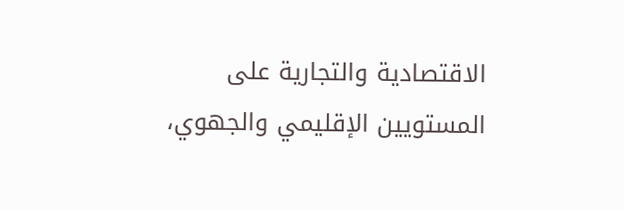الاقتصادية والتجارية على المستويين الإقليمي والجهوي،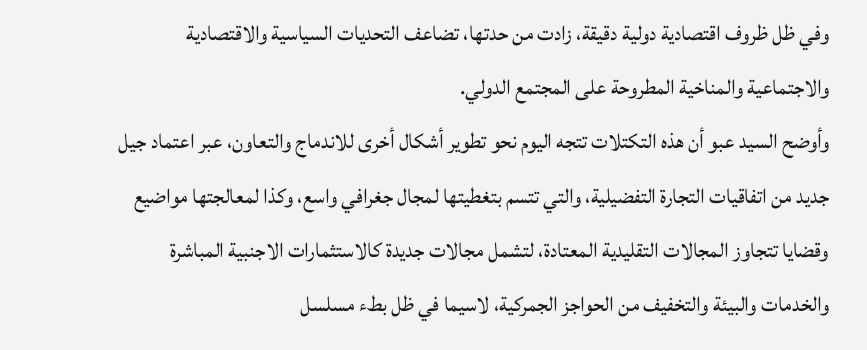وفي ظل ظروف اقتصادية دولية دقيقة، زادت من حدتها، تضاعف التحديات السياسية والاقتصادية والاجتماعية والمناخية المطروحة على المجتمع الدولي.
وأوضح السيد عبو أن هذه التكتلات تتجه اليوم نحو تطوير أشكال أخرى للاندماج والتعاون، عبر اعتماد جيل جديد من اتفاقيات التجارة التفضيلية، والتي تتسم بتغطيتها لمجال جغرافي واسع، وكذا لمعالجتها مواضيع وقضايا تتجاوز المجالات التقليدية المعتادة، لتشمل مجالات جديدة كالاستثمارات الاجنبية المباشرة والخدمات والبيئة والتخفيف من الحواجز الجمركية، لاسيما في ظل بطء مسلسل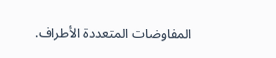المفاوضات المتعددة الأطراف.